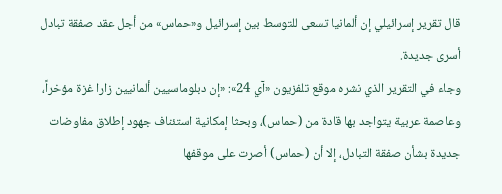قال تقرير إسرائيلي إن ألمانيا تسعى للتوسط بين إسرائيل و«حماس» من أجل عقد صفقة تبادل أسرى جديدة.
وجاء في التقرير الذي نشره موقع تلفزيون «آي 24»: «إن دبلوماسيين ألمانيين زارا غزة مؤخراً، وعاصمة عربية يتواجد بها قادة من (حماس)، وبحثا إمكانية استئناف جهود إطلاق مفاوضات جديدة بشأن صفقة التبادل، إلا أن (حماس) أصرت على موقفها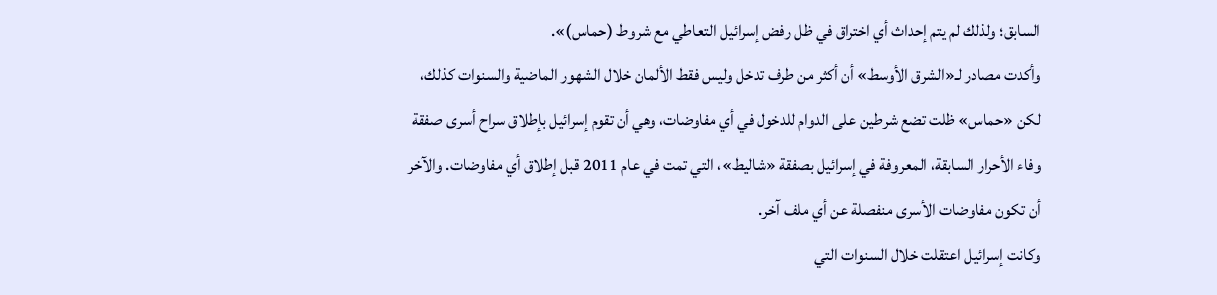السابق؛ ولذلك لم يتم إحداث أي اختراق في ظل رفض إسرائيل التعاطي مع شروط (حماس)».
وأكدت مصادر لـ«الشرق الأوسط» أن أكثر من طرف تدخل وليس فقط الألمان خلال الشهور الماضية والسنوات كذلك، لكن «حماس» ظلت تضع شرطين على الدوام للدخول في أي مفاوضات، وهي أن تقوم إسرائيل بإطلاق سراح أسرى صفقة وفاء الأحرار السابقة، المعروفة في إسرائيل بصفقة «شاليط»، التي تمت في عام 2011 قبل إطلاق أي مفاوضات. والآخر أن تكون مفاوضات الأسرى منفصلة عن أي ملف آخر.
وكانت إسرائيل اعتقلت خلال السنوات التي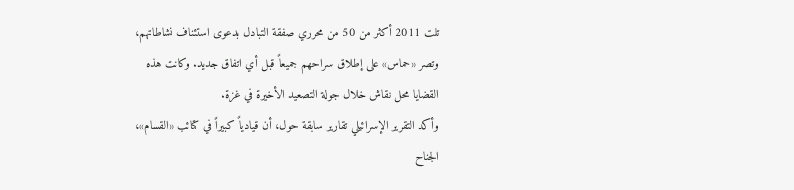تلت 2011 أكثر من 50 من محرري صفقة التبادل بدعوى استئناف نشاطاتهم، وتصر «حماس» على إطلاق سراحهم جميعاً قبل أي اتفاق جديد. وكانت هذه القضايا محل نقاش خلال جولة التصعيد الأخيرة في غزة.
وأكد التقرير الإسرائيلي تقارير سابقة حول، أن قيادياً كبيراً في كتائب «القسام»، الجناح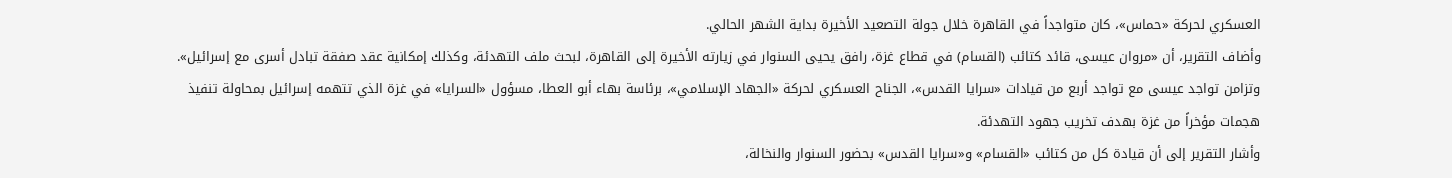العسكري لحركة «حماس»، كان متواجداً في القاهرة خلال جولة التصعيد الأخيرة بداية الشهر الحالي.
وأضاف التقرير، أن «مروان عيسى، قائد كتائب (القسام) في قطاع غزة، رافق يحيى السنوار في زيارته الأخيرة إلى القاهرة، لبحث ملف التهدئة، وكذلك إمكانية عقد صفقة تبادل أسرى مع إسرائيل».
وتزامن تواجد عيسى مع تواجد أربع من قيادات «سرايا القدس»، الجناح العسكري لحركة «الجهاد الإسلامي»، برئاسة بهاء أبو العطا، مسؤول «السرايا» في غزة الذي تتهمه إسرائيل بمحاولة تنفيذ هجمات مؤخراً من غزة بهدف تخريب جهود التهدئة.
وأشار التقرير إلى أن قيادة كل من كتائب «القسام» و«سرايا القدس» بحضور السنوار والنخالة،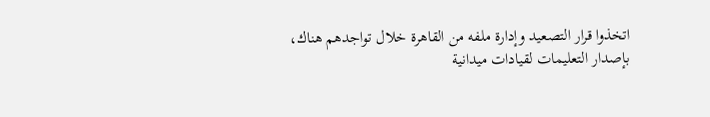اتخذوا قرار التصعيد وإدارة ملفه من القاهرة خلال تواجدهم هناك، بإصدار التعليمات لقيادات ميدانية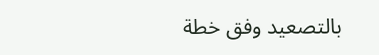بالتصعيد وفق خطة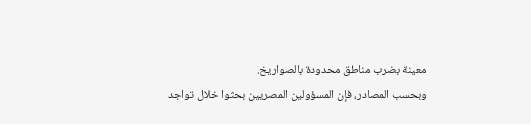معينة بضرب مناطق محدودة بالصواريخ.
وبحسب المصادر، فإن المسؤولين المصريين بحثوا خلال تواجد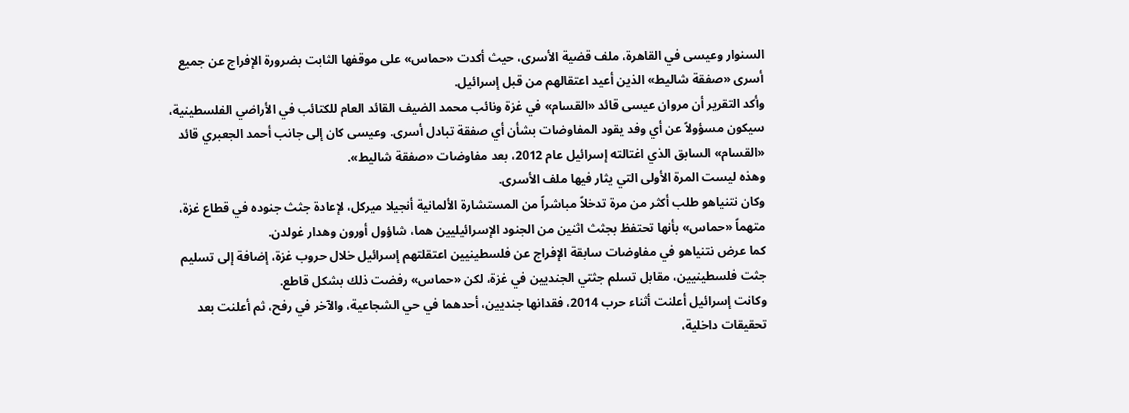السنوار وعيسى في القاهرة، ملف قضية الأسرى، حيث أكدت «حماس» على موقفها الثابت بضرورة الإفراج عن جميع أسرى «صفقة شاليط» الذين أعيد اعتقالهم من قبل إسرائيل.
وأكد التقرير أن مروان عيسى قائد «القسام» في غزة ونائب محمد الضيف القائد العام للكتائب في الأراضي الفلسطينية، سيكون مسؤولاً عن أي وفد يقود المفاوضات بشأن أي صفقة تبادل أسرى. وعيسى كان إلى جانب أحمد الجعبري قائد «القسام» السابق الذي اغتالته إسرائيل عام 2012، بعد مفاوضات «صفقة شاليط».
وهذه ليست المرة الأولى التي يثار فيها ملف الأسرى.
وكان نتنياهو طلب أكثر من مرة تدخلاً مباشراً من المستشارة الألمانية أنجيلا ميركل، لإعادة جثث جنوده في قطاع غزة، متهماً «حماس» بأنها تحتفظ بجثث اثنين من الجنود الإسرائيليين هما، شاؤول أورون وهدار غولدن.
كما عرض نتنياهو في مفاوضات سابقة الإفراج عن فلسطينيين اعتقلتهم إسرائيل خلال حروب غزة، إضافة إلى تسليم جثت فلسطينيين، مقابل تسلم جثتي الجنديين في غزة، لكن «حماس» رفضت ذلك بشكل قاطع.
وكانت إسرائيل أعلنت أثناء حرب 2014، فقدانها جنديين، أحدهما في حي الشجاعية، والآخر في رفح، ثم أعلنت بعد تحقيقات داخلية،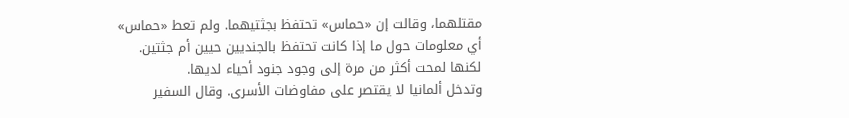مقتلهما، وقالت إن «حماس» تحتفظ بجثتيهما. ولم تعط «حماس» أي معلومات حول ما إذا كانت تحتفظ بالجنديين حيين أم جثتين. لكنها لمحت أكثر من مرة إلى وجود جنود أحياء لديها.
وتدخل ألمانيا لا يقتصر على مفاوضات الأسرى. وقال السفير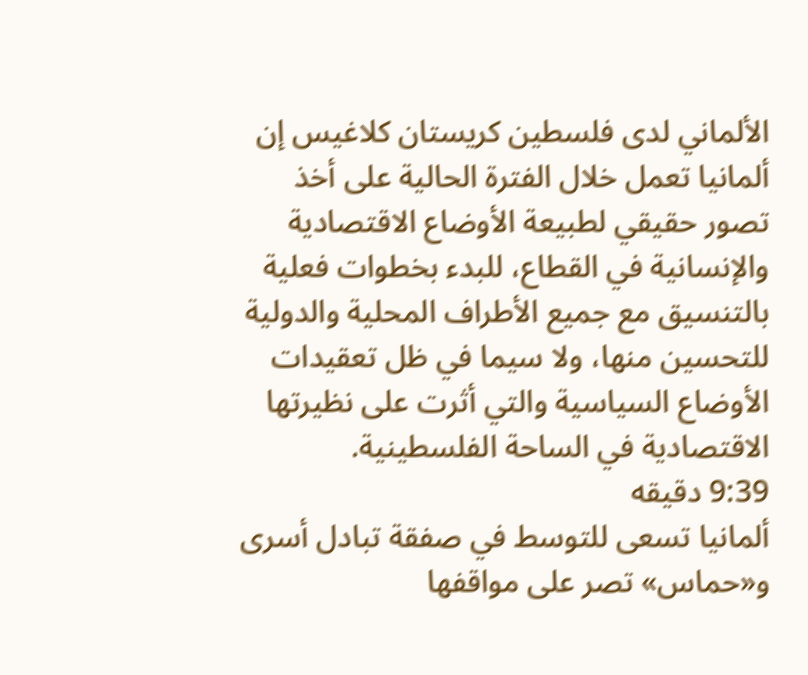الألماني لدى فلسطين كريستان كلاغيس إن ألمانيا تعمل خلال الفترة الحالية على أخذ تصور حقيقي لطبيعة الأوضاع الاقتصادية والإنسانية في القطاع، للبدء بخطوات فعلية بالتنسيق مع جميع الأطراف المحلية والدولية للتحسين منها، ولا سيما في ظل تعقيدات الأوضاع السياسية والتي أثرت على نظيرتها الاقتصادية في الساحة الفلسطينية.
9:39 دقيقه
ألمانيا تسعى للتوسط في صفقة تبادل أسرى و«حماس» تصر على مواقفها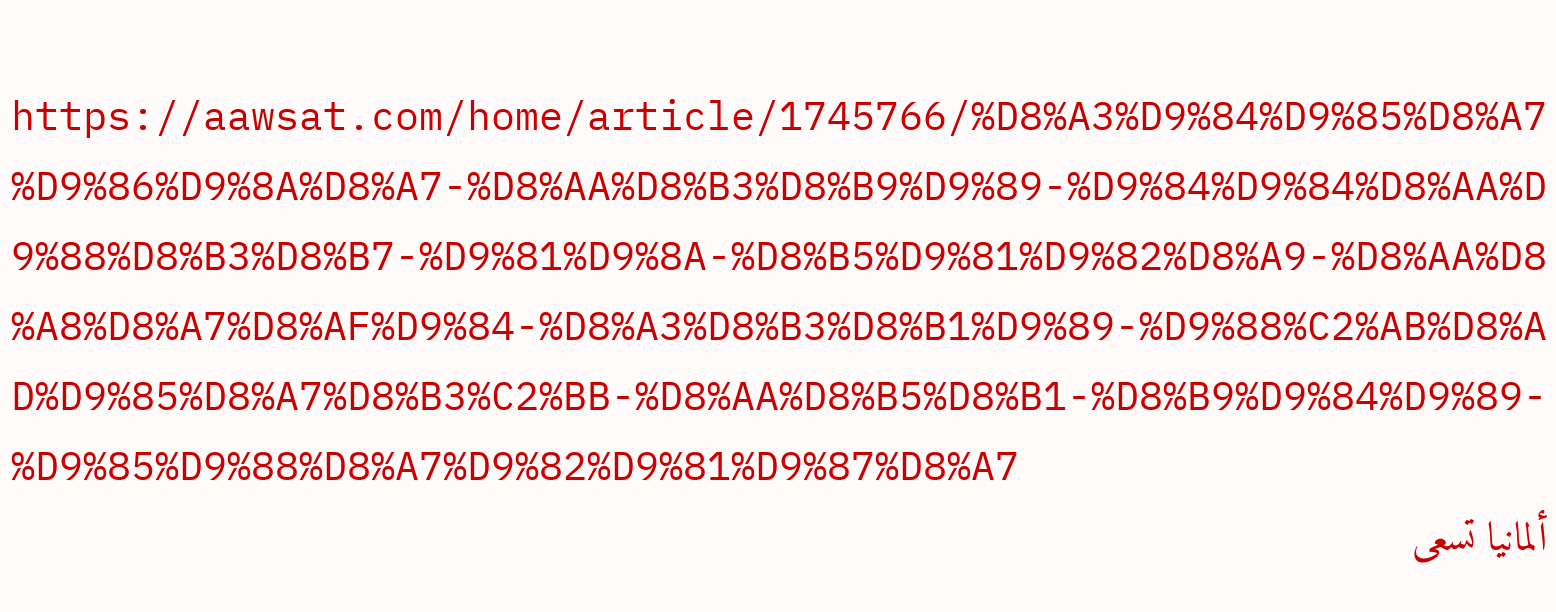https://aawsat.com/home/article/1745766/%D8%A3%D9%84%D9%85%D8%A7%D9%86%D9%8A%D8%A7-%D8%AA%D8%B3%D8%B9%D9%89-%D9%84%D9%84%D8%AA%D9%88%D8%B3%D8%B7-%D9%81%D9%8A-%D8%B5%D9%81%D9%82%D8%A9-%D8%AA%D8%A8%D8%A7%D8%AF%D9%84-%D8%A3%D8%B3%D8%B1%D9%89-%D9%88%C2%AB%D8%AD%D9%85%D8%A7%D8%B3%C2%BB-%D8%AA%D8%B5%D8%B1-%D8%B9%D9%84%D9%89-%D9%85%D9%88%D8%A7%D9%82%D9%81%D9%87%D8%A7
ألمانيا تسعى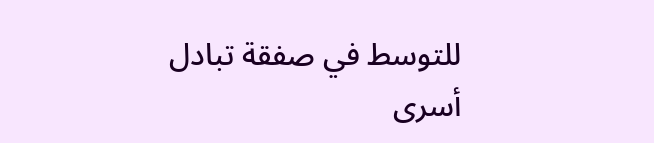للتوسط في صفقة تبادل أسرى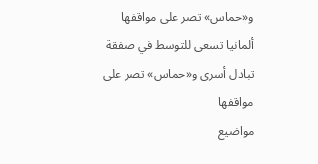و«حماس» تصر على مواقفها
ألمانيا تسعى للتوسط في صفقة تبادل أسرى و«حماس» تصر على مواقفها
مواضيع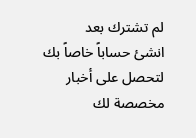لم تشترك بعد
انشئ حساباً خاصاً بك لتحصل على أخبار مخصصة لك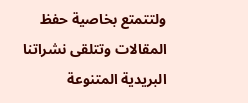ولتتمتع بخاصية حفظ المقالات وتتلقى نشراتنا البريدية المتنوعة